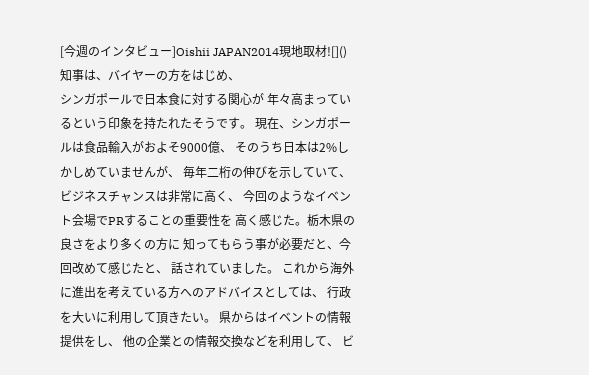[今週のインタビュー]Oishii JAPAN2014現地取材![]() 知事は、バイヤーの方をはじめ、
シンガポールで日本食に対する関心が 年々高まっているという印象を持たれたそうです。 現在、シンガポールは食品輸入がおよそ9000億、 そのうち日本は2%しかしめていませんが、 毎年二桁の伸びを示していて、 ビジネスチャンスは非常に高く、 今回のようなイベント会場でPRすることの重要性を 高く感じた。栃木県の良さをより多くの方に 知ってもらう事が必要だと、今回改めて感じたと、 話されていました。 これから海外に進出を考えている方へのアドバイスとしては、 行政を大いに利用して頂きたい。 県からはイベントの情報提供をし、 他の企業との情報交換などを利用して、 ビ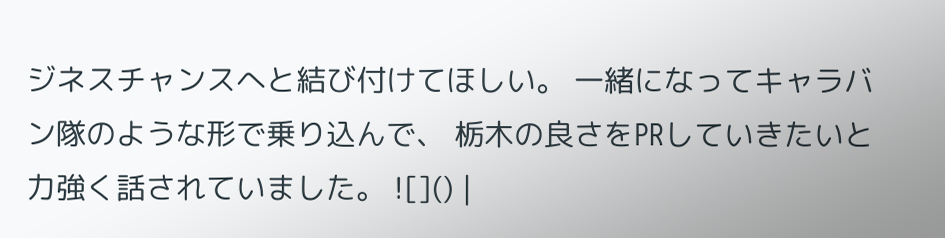ジネスチャンスへと結び付けてほしい。 一緒になってキャラバン隊のような形で乗り込んで、 栃木の良さをPRしていきたいと力強く話されていました。 ![]() |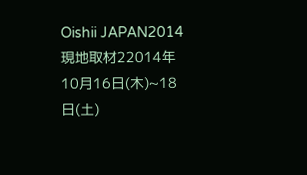Oishii JAPAN2014現地取材22014年10月16日(木)~18日(土)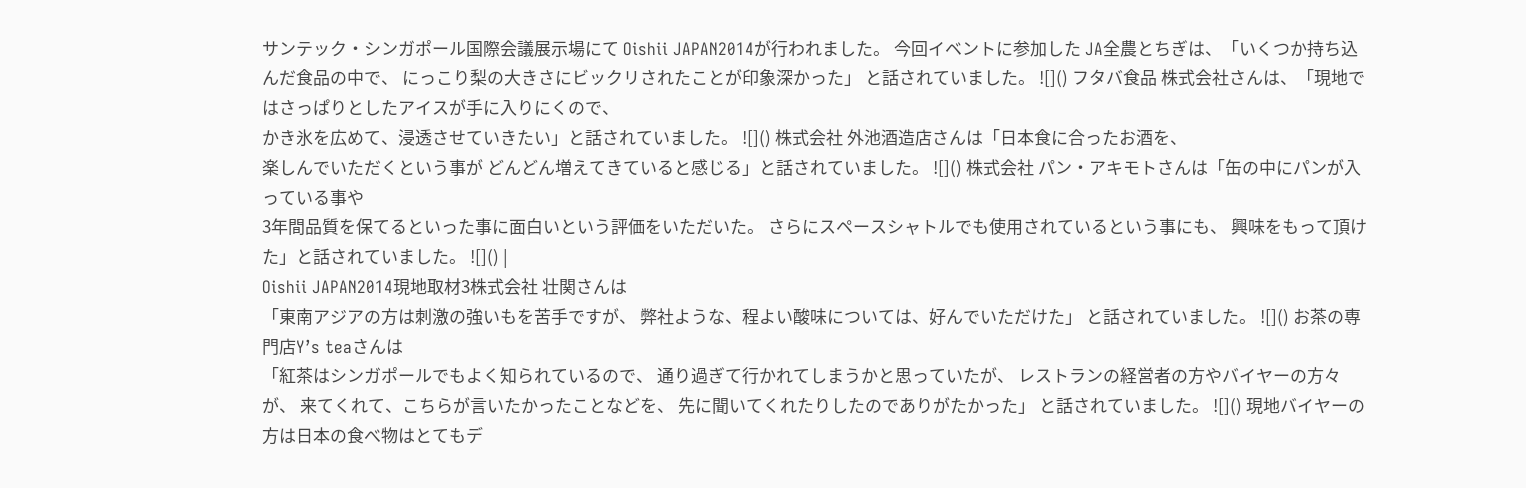サンテック・シンガポール国際会議展示場にて Oishii JAPAN2014が行われました。 今回イベントに参加した JA全農とちぎは、「いくつか持ち込んだ食品の中で、 にっこり梨の大きさにビックリされたことが印象深かった」 と話されていました。 ![]() フタバ食品 株式会社さんは、「現地ではさっぱりとしたアイスが手に入りにくので、
かき氷を広めて、浸透させていきたい」と話されていました。 ![]() 株式会社 外池酒造店さんは「日本食に合ったお酒を、
楽しんでいただくという事が どんどん増えてきていると感じる」と話されていました。 ![]() 株式会社 パン・アキモトさんは「缶の中にパンが入っている事や
3年間品質を保てるといった事に面白いという評価をいただいた。 さらにスペースシャトルでも使用されているという事にも、 興味をもって頂けた」と話されていました。 ![]() |
Oishii JAPAN2014現地取材3株式会社 壮関さんは
「東南アジアの方は刺激の強いもを苦手ですが、 弊社ような、程よい酸味については、好んでいただけた」 と話されていました。 ![]() お茶の専門店Y’s teaさんは
「紅茶はシンガポールでもよく知られているので、 通り過ぎて行かれてしまうかと思っていたが、 レストランの経営者の方やバイヤーの方々が、 来てくれて、こちらが言いたかったことなどを、 先に聞いてくれたりしたのでありがたかった」 と話されていました。 ![]() 現地バイヤーの方は日本の食べ物はとてもデ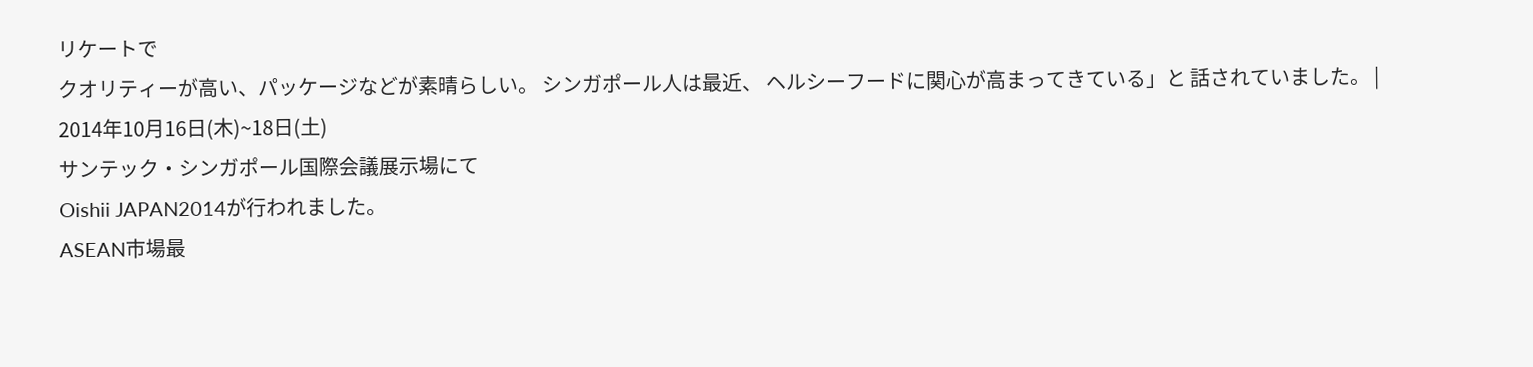リケートで
クオリティーが高い、パッケージなどが素晴らしい。 シンガポール人は最近、 ヘルシーフードに関心が高まってきている」と 話されていました。 |
2014年10月16日(木)~18日(土)
サンテック・シンガポール国際会議展示場にて
Oishii JAPAN2014が行われました。
ASEAN市場最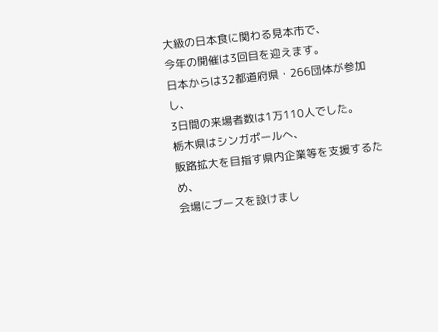大級の日本食に関わる見本市で、
今年の開催は3回目を迎えます。
日本からは32都道府県・266団体が参加し、
3日間の来場者数は1万110人でした。
栃木県はシンガポールへ、
販路拡大を目指す県内企業等を支援するため、
会場にブースを設けまし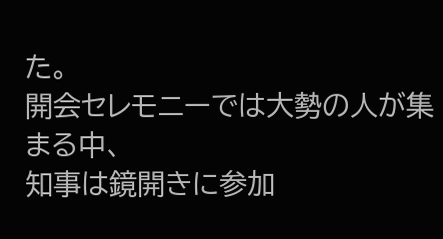た。
開会セレモニーでは大勢の人が集まる中、
知事は鏡開きに参加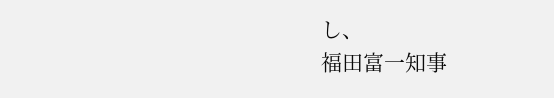し、
福田富一知事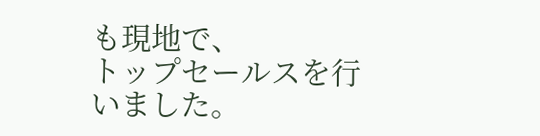も現地で、
トップセールスを行いました。